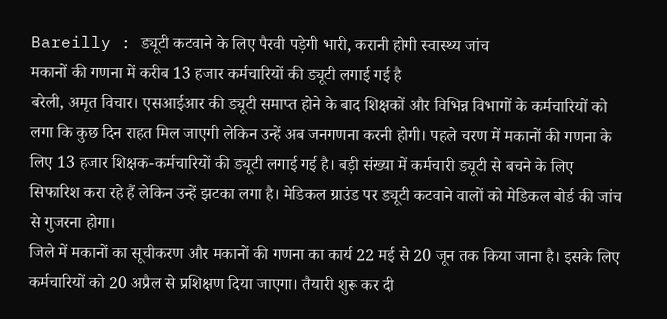Bareilly : ड्यूटी कटवाने के लिए पैरवी पड़ेगी भारी, करानी होगी स्वास्थ्य जांच
मकानों की गणना में करीब 13 हजार कर्मचारियों की ड्यूटी लगाई गई है
बरेली, अमृत विचार। एसआईआर की ड्यूटी समाप्त होने के बाद शिक्षकों और विभिन्न विभागों के कर्मचारियों को लगा कि कुछ दिन राहत मिल जाएगी लेकिन उन्हें अब जनगणना करनी होगी। पहले चरण में मकानों की गणना के लिए 13 हजार शिक्षक-कर्मचारियों की ड्यूटी लगाई गई है। बड़ी संख्या में कर्मचारी ड्यूटी से बचने के लिए सिफारिश करा रहे हैं लेकिन उन्हें झटका लगा है। मेडिकल ग्राउंड पर ड्यूटी कटवाने वालों को मेडिकल बोर्ड की जांच से गुजरना होगा।
जिले में मकानों का सूचीकरण और मकानों की गणना का कार्य 22 मई से 20 जून तक किया जाना है। इसके लिए कर्मचारियों को 20 अप्रैल से प्रशिक्षण दिया जाएगा। तैयारी शुरू कर दी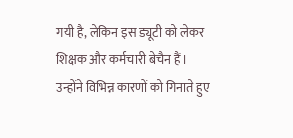गयी है, लेकिन इस ड्यूटी को लेकर शिक्षक और कर्मचारी बेचैन हैं। उन्होंने विभिन्न कारणों को गिनाते हुए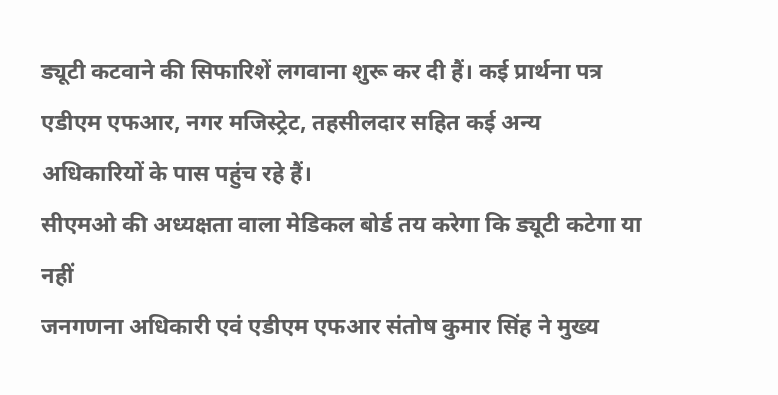ड्यूटी कटवाने की सिफारिशें लगवाना शुरू कर दी हैं। कई प्रार्थना पत्र एडीएम एफआर, नगर मजिस्ट्रेट, तहसीलदार सहित कई अन्य अधिकारियों के पास पहुंच रहे हैं।
सीएमओ की अध्यक्षता वाला मेडिकल बोर्ड तय करेगा कि ड्यूटी कटेगा या नहीं
जनगणना अधिकारी एवं एडीएम एफआर संतोष कुमार सिंह ने मुख्य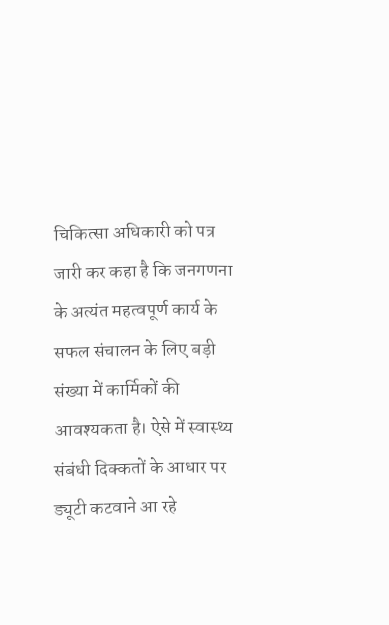चिकित्सा अधिकारी को पत्र जारी कर कहा है कि जनगणना के अत्यंत महत्वपूर्ण कार्य के सफल संचालन के लिए बड़ी संख्या में कार्मिकों की आवश्यकता है। ऐसे में स्वास्थ्य संबंधी दिक्कतों के आधार पर ड्यूटी कटवाने आ रहे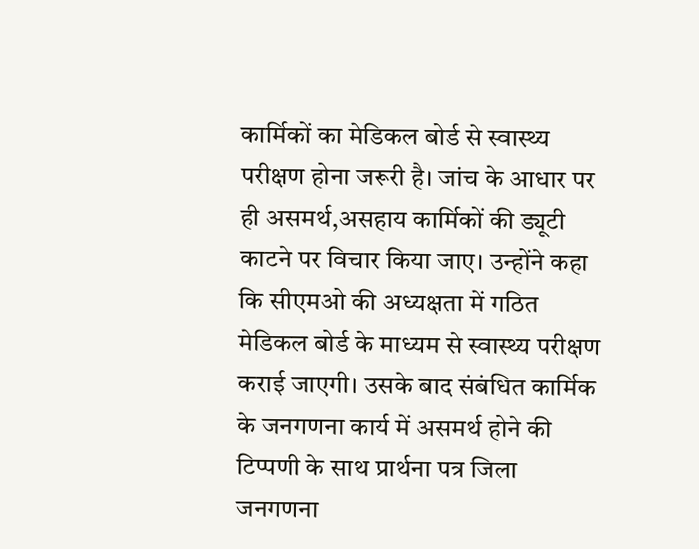कार्मिकों का मेडिकल बोर्ड से स्वास्थ्य परीक्षण होना जरूरी है। जांच के आधार पर ही असमर्थ,असहाय कार्मिकों की ड्यूटी काटने पर विचार किया जाए। उन्होंने कहा कि सीएमओ की अध्यक्षता में गठित मेडिकल बोर्ड के माध्यम से स्वास्थ्य परीक्षण कराई जाएगी। उसके बाद संबंधित कार्मिक के जनगणना कार्य में असमर्थ होने की टिप्पणी के साथ प्रार्थना पत्र जिला जनगणना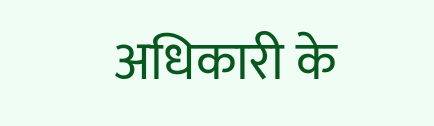अधिकारी के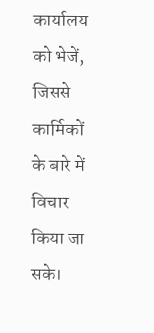कार्यालय को भेजें, जिससे कार्मिकों के बारे में विचार किया जा सके।